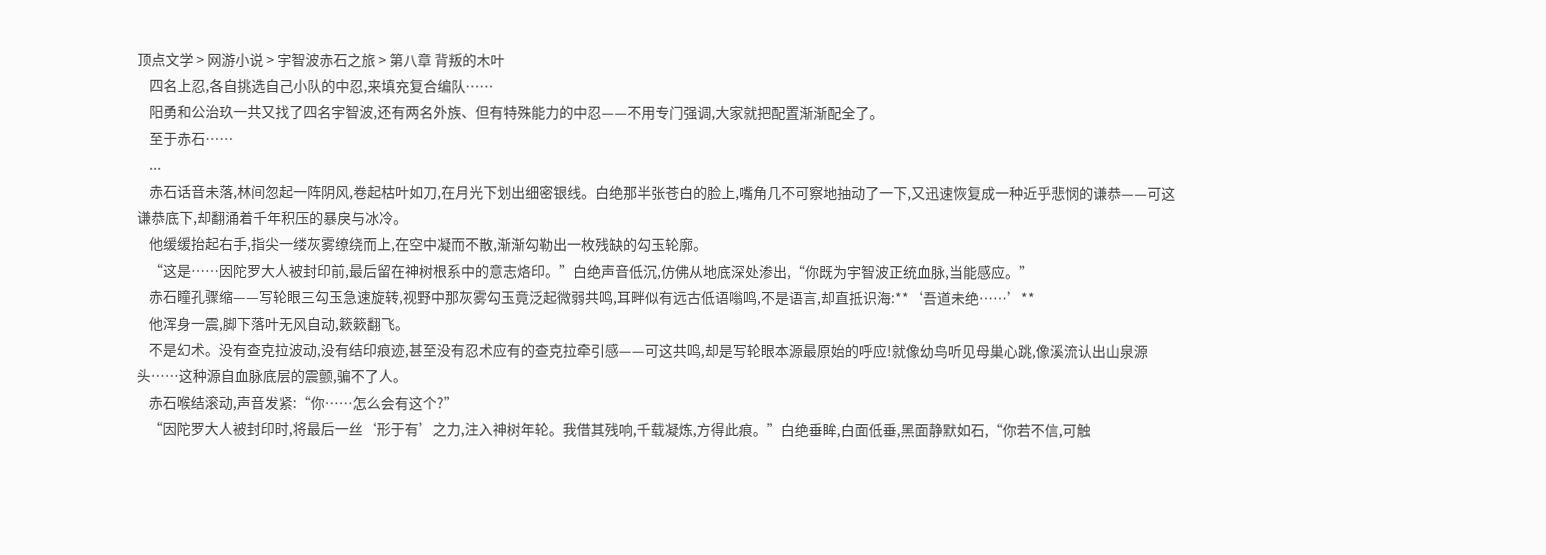顶点文学 > 网游小说 > 宇智波赤石之旅 > 第八章 背叛的木叶
    四名上忍,各自挑选自己小队的中忍,来填充复合编队……
    阳勇和公治玖一共又找了四名宇智波,还有两名外族、但有特殊能力的中忍——不用专门强调,大家就把配置渐渐配全了。
    至于赤石……
    ...
    赤石话音未落,林间忽起一阵阴风,卷起枯叶如刀,在月光下划出细密银线。白绝那半张苍白的脸上,嘴角几不可察地抽动了一下,又迅速恢复成一种近乎悲悯的谦恭——可这谦恭底下,却翻涌着千年积压的暴戾与冰冷。
    他缓缓抬起右手,指尖一缕灰雾缭绕而上,在空中凝而不散,渐渐勾勒出一枚残缺的勾玉轮廓。
    “这是……因陀罗大人被封印前,最后留在神树根系中的意志烙印。”白绝声音低沉,仿佛从地底深处渗出,“你既为宇智波正统血脉,当能感应。”
    赤石瞳孔骤缩——写轮眼三勾玉急速旋转,视野中那灰雾勾玉竟泛起微弱共鸣,耳畔似有远古低语嗡鸣,不是语言,却直抵识海:**‘吾道未绝……’**
    他浑身一震,脚下落叶无风自动,簌簌翻飞。
    不是幻术。没有查克拉波动,没有结印痕迹,甚至没有忍术应有的查克拉牵引感——可这共鸣,却是写轮眼本源最原始的呼应!就像幼鸟听见母巢心跳,像溪流认出山泉源头……这种源自血脉底层的震颤,骗不了人。
    赤石喉结滚动,声音发紧:“你……怎么会有这个?”
    “因陀罗大人被封印时,将最后一丝‘形于有’之力,注入神树年轮。我借其残响,千载凝炼,方得此痕。”白绝垂眸,白面低垂,黑面静默如石,“你若不信,可触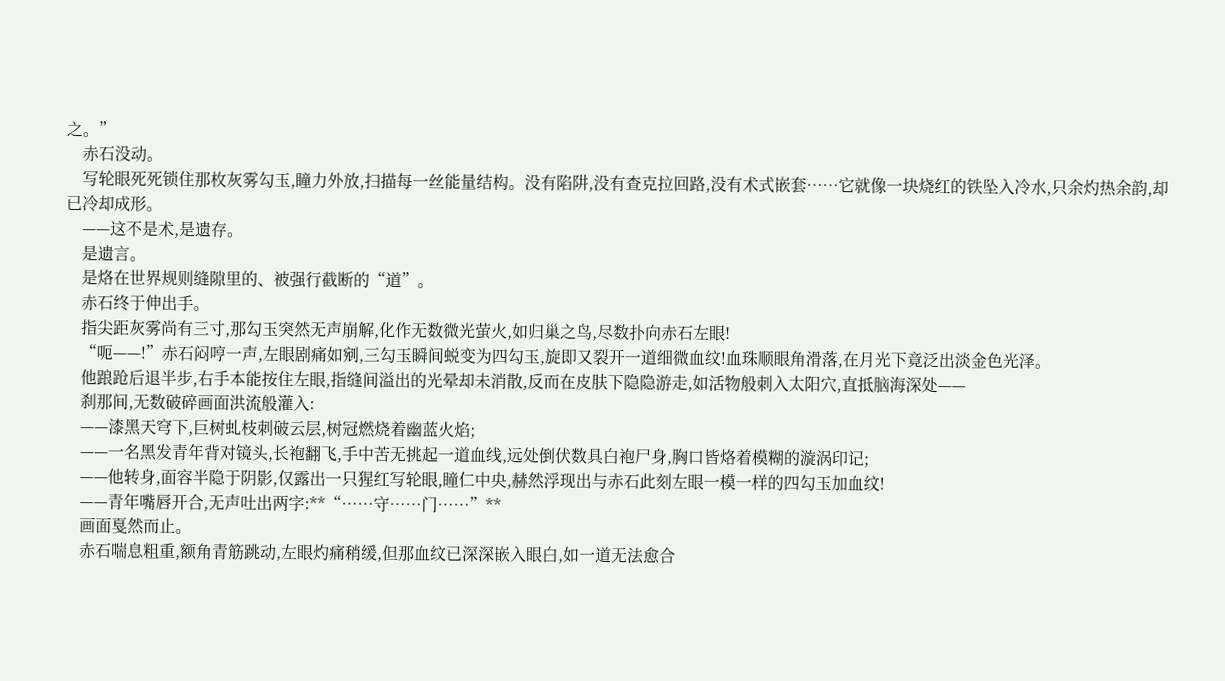之。”
    赤石没动。
    写轮眼死死锁住那枚灰雾勾玉,瞳力外放,扫描每一丝能量结构。没有陷阱,没有查克拉回路,没有术式嵌套……它就像一块烧红的铁坠入冷水,只余灼热余韵,却已冷却成形。
    ——这不是术,是遗存。
    是遗言。
    是烙在世界规则缝隙里的、被强行截断的“道”。
    赤石终于伸出手。
    指尖距灰雾尚有三寸,那勾玉突然无声崩解,化作无数微光萤火,如归巢之鸟,尽数扑向赤石左眼!
    “呃——!”赤石闷哼一声,左眼剧痛如剜,三勾玉瞬间蜕变为四勾玉,旋即又裂开一道细微血纹!血珠顺眼角滑落,在月光下竟泛出淡金色光泽。
    他踉跄后退半步,右手本能按住左眼,指缝间溢出的光晕却未消散,反而在皮肤下隐隐游走,如活物般刺入太阳穴,直抵脑海深处——
    刹那间,无数破碎画面洪流般灌入:
    ——漆黑天穹下,巨树虬枝刺破云层,树冠燃烧着幽蓝火焰;
    ——一名黑发青年背对镜头,长袍翻飞,手中苦无挑起一道血线,远处倒伏数具白袍尸身,胸口皆烙着模糊的漩涡印记;
    ——他转身,面容半隐于阴影,仅露出一只猩红写轮眼,瞳仁中央,赫然浮现出与赤石此刻左眼一模一样的四勾玉加血纹!
    ——青年嘴唇开合,无声吐出两字:**“……守……门……”**
    画面戛然而止。
    赤石喘息粗重,额角青筋跳动,左眼灼痛稍缓,但那血纹已深深嵌入眼白,如一道无法愈合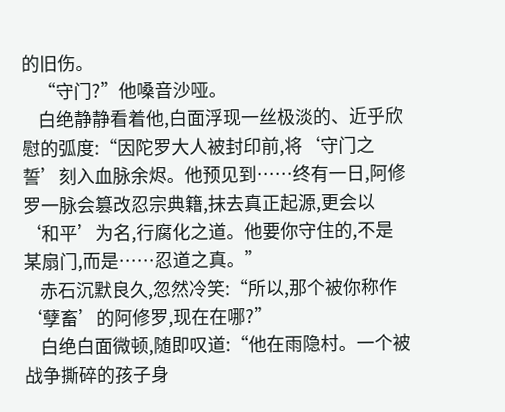的旧伤。
    “守门?”他嗓音沙哑。
    白绝静静看着他,白面浮现一丝极淡的、近乎欣慰的弧度:“因陀罗大人被封印前,将‘守门之誓’刻入血脉余烬。他预见到……终有一日,阿修罗一脉会篡改忍宗典籍,抹去真正起源,更会以‘和平’为名,行腐化之道。他要你守住的,不是某扇门,而是……忍道之真。”
    赤石沉默良久,忽然冷笑:“所以,那个被你称作‘孽畜’的阿修罗,现在在哪?”
    白绝白面微顿,随即叹道:“他在雨隐村。一个被战争撕碎的孩子身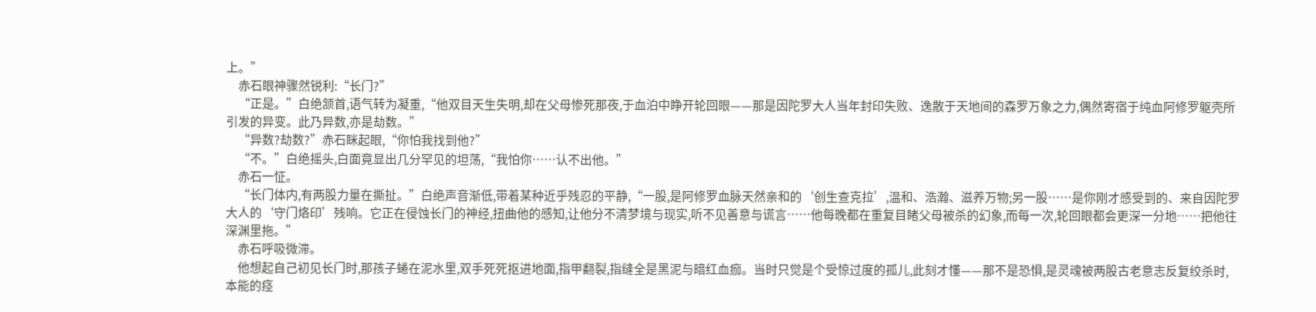上。”
    赤石眼神骤然锐利:“长门?”
    “正是。”白绝颔首,语气转为凝重,“他双目天生失明,却在父母惨死那夜,于血泊中睁开轮回眼——那是因陀罗大人当年封印失败、逸散于天地间的森罗万象之力,偶然寄宿于纯血阿修罗躯壳所引发的异变。此乃异数,亦是劫数。”
    “异数?劫数?”赤石眯起眼,“你怕我找到他?”
    “不。”白绝摇头,白面竟显出几分罕见的坦荡,“我怕你……认不出他。”
    赤石一怔。
    “长门体内,有两股力量在撕扯。”白绝声音渐低,带着某种近乎残忍的平静,“一股,是阿修罗血脉天然亲和的‘创生查克拉’,温和、浩瀚、滋养万物;另一股……是你刚才感受到的、来自因陀罗大人的‘守门烙印’残响。它正在侵蚀长门的神经,扭曲他的感知,让他分不清梦境与现实,听不见善意与谎言……他每晚都在重复目睹父母被杀的幻象,而每一次,轮回眼都会更深一分地……把他往深渊里拖。”
    赤石呼吸微滞。
    他想起自己初见长门时,那孩子蜷在泥水里,双手死死抠进地面,指甲翻裂,指缝全是黑泥与暗红血痂。当时只觉是个受惊过度的孤儿,此刻才懂——那不是恐惧,是灵魂被两股古老意志反复绞杀时,本能的痉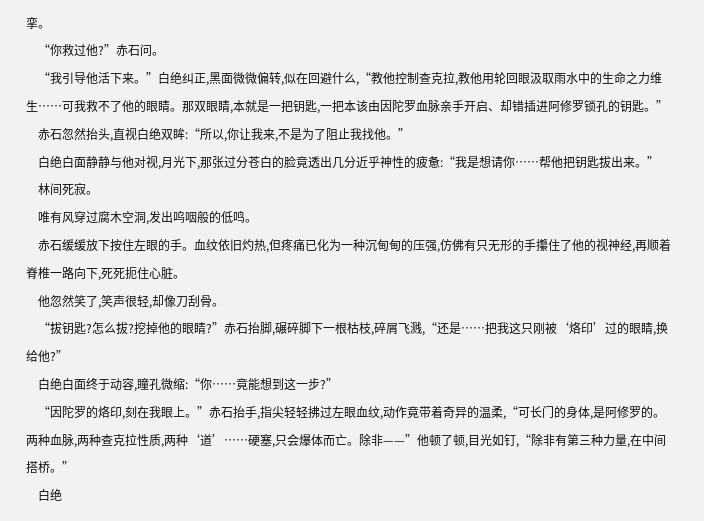挛。
    “你救过他?”赤石问。
    “我引导他活下来。”白绝纠正,黑面微微偏转,似在回避什么,“教他控制查克拉,教他用轮回眼汲取雨水中的生命之力维生……可我救不了他的眼睛。那双眼睛,本就是一把钥匙,一把本该由因陀罗血脉亲手开启、却错插进阿修罗锁孔的钥匙。”
    赤石忽然抬头,直视白绝双眸:“所以,你让我来,不是为了阻止我找他。”
    白绝白面静静与他对视,月光下,那张过分苍白的脸竟透出几分近乎神性的疲惫:“我是想请你……帮他把钥匙拔出来。”
    林间死寂。
    唯有风穿过腐木空洞,发出呜咽般的低鸣。
    赤石缓缓放下按住左眼的手。血纹依旧灼热,但疼痛已化为一种沉甸甸的压强,仿佛有只无形的手攥住了他的视神经,再顺着脊椎一路向下,死死扼住心脏。
    他忽然笑了,笑声很轻,却像刀刮骨。
    “拔钥匙?怎么拔?挖掉他的眼睛?”赤石抬脚,碾碎脚下一根枯枝,碎屑飞溅,“还是……把我这只刚被‘烙印’过的眼睛,换给他?”
    白绝白面终于动容,瞳孔微缩:“你……竟能想到这一步?”
    “因陀罗的烙印,刻在我眼上。”赤石抬手,指尖轻轻拂过左眼血纹,动作竟带着奇异的温柔,“可长门的身体,是阿修罗的。两种血脉,两种查克拉性质,两种‘道’……硬塞,只会爆体而亡。除非——”他顿了顿,目光如钉,“除非有第三种力量,在中间搭桥。”
    白绝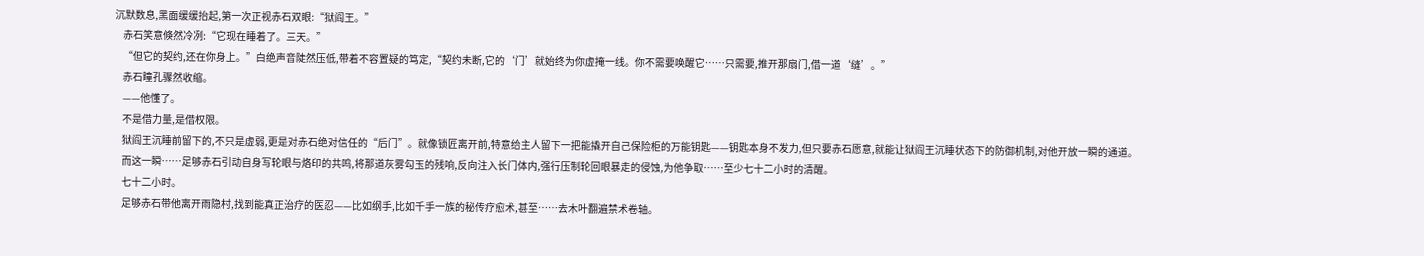沉默数息,黑面缓缓抬起,第一次正视赤石双眼:“狱阎王。”
    赤石笑意倏然冷冽:“它现在睡着了。三天。”
    “但它的契约,还在你身上。”白绝声音陡然压低,带着不容置疑的笃定,“契约未断,它的‘门’就始终为你虚掩一线。你不需要唤醒它……只需要,推开那扇门,借一道‘缝’。”
    赤石瞳孔骤然收缩。
    ——他懂了。
    不是借力量,是借权限。
    狱阎王沉睡前留下的,不只是虚弱,更是对赤石绝对信任的“后门”。就像锁匠离开前,特意给主人留下一把能撬开自己保险柜的万能钥匙——钥匙本身不发力,但只要赤石愿意,就能让狱阎王沉睡状态下的防御机制,对他开放一瞬的通道。
    而这一瞬……足够赤石引动自身写轮眼与烙印的共鸣,将那道灰雾勾玉的残响,反向注入长门体内,强行压制轮回眼暴走的侵蚀,为他争取……至少七十二小时的清醒。
    七十二小时。
    足够赤石带他离开雨隐村,找到能真正治疗的医忍——比如纲手,比如千手一族的秘传疗愈术,甚至……去木叶翻遍禁术卷轴。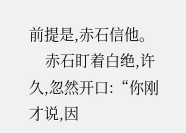前提是,赤石信他。
    赤石盯着白绝,许久,忽然开口:“你刚才说,因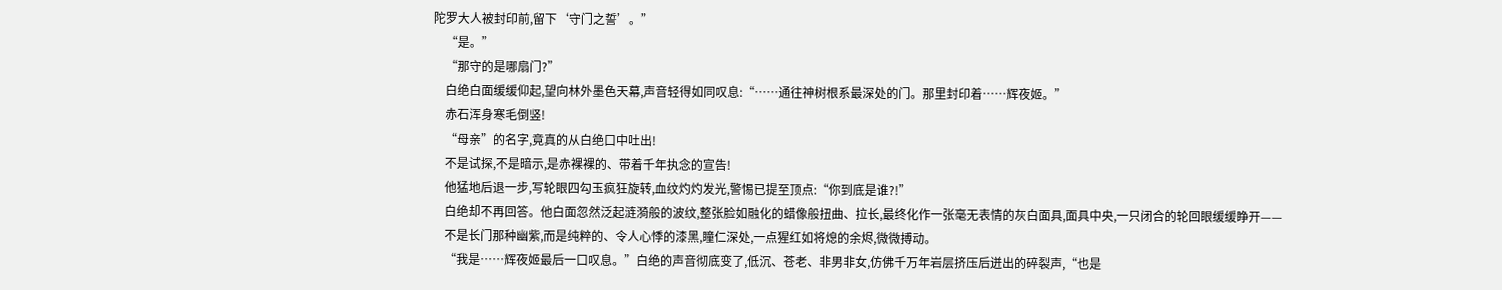陀罗大人被封印前,留下‘守门之誓’。”
    “是。”
    “那守的是哪扇门?”
    白绝白面缓缓仰起,望向林外墨色天幕,声音轻得如同叹息:“……通往神树根系最深处的门。那里封印着……辉夜姬。”
    赤石浑身寒毛倒竖!
    “母亲”的名字,竟真的从白绝口中吐出!
    不是试探,不是暗示,是赤裸裸的、带着千年执念的宣告!
    他猛地后退一步,写轮眼四勾玉疯狂旋转,血纹灼灼发光,警惕已提至顶点:“你到底是谁?!”
    白绝却不再回答。他白面忽然泛起涟漪般的波纹,整张脸如融化的蜡像般扭曲、拉长,最终化作一张毫无表情的灰白面具,面具中央,一只闭合的轮回眼缓缓睁开——
    不是长门那种幽紫,而是纯粹的、令人心悸的漆黑,瞳仁深处,一点猩红如将熄的余烬,微微搏动。
    “我是……辉夜姬最后一口叹息。”白绝的声音彻底变了,低沉、苍老、非男非女,仿佛千万年岩层挤压后迸出的碎裂声,“也是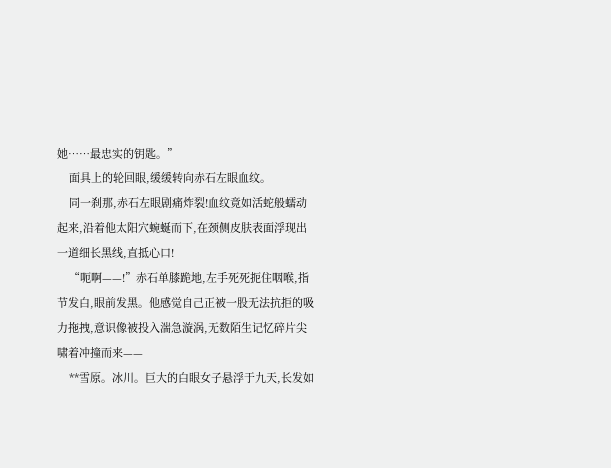她……最忠实的钥匙。”
    面具上的轮回眼,缓缓转向赤石左眼血纹。
    同一刹那,赤石左眼剧痛炸裂!血纹竟如活蛇般蠕动起来,沿着他太阳穴蜿蜒而下,在颈侧皮肤表面浮现出一道细长黑线,直抵心口!
    “呃啊——!”赤石单膝跪地,左手死死扼住咽喉,指节发白,眼前发黑。他感觉自己正被一股无法抗拒的吸力拖拽,意识像被投入湍急漩涡,无数陌生记忆碎片尖啸着冲撞而来——
    **雪原。冰川。巨大的白眼女子悬浮于九天,长发如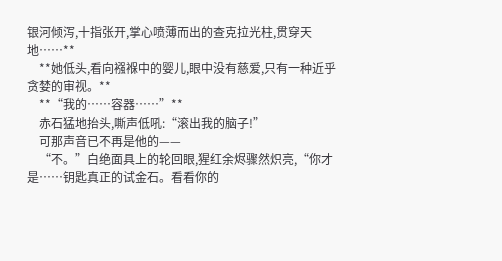银河倾泻,十指张开,掌心喷薄而出的查克拉光柱,贯穿天地……**
    **她低头,看向襁褓中的婴儿,眼中没有慈爱,只有一种近乎贪婪的审视。**
    **“我的……容器……”**
    赤石猛地抬头,嘶声低吼:“滚出我的脑子!”
    可那声音已不再是他的——
    “不。”白绝面具上的轮回眼,猩红余烬骤然炽亮,“你才是……钥匙真正的试金石。看看你的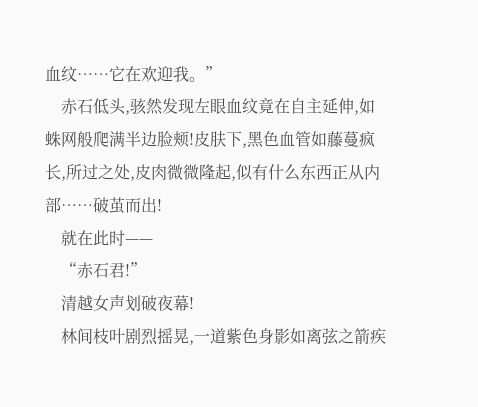血纹……它在欢迎我。”
    赤石低头,骇然发现左眼血纹竟在自主延伸,如蛛网般爬满半边脸颊!皮肤下,黑色血管如藤蔓疯长,所过之处,皮肉微微隆起,似有什么东西正从内部……破茧而出!
    就在此时——
    “赤石君!”
    清越女声划破夜幕!
    林间枝叶剧烈摇晃,一道紫色身影如离弦之箭疾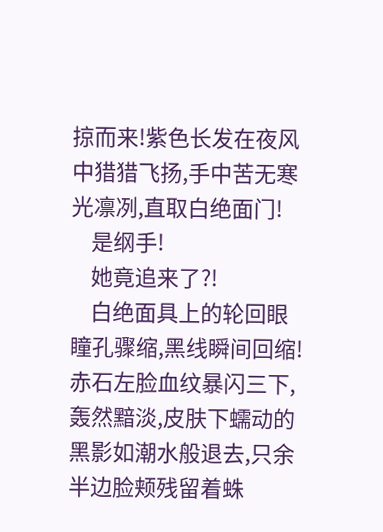掠而来!紫色长发在夜风中猎猎飞扬,手中苦无寒光凛冽,直取白绝面门!
    是纲手!
    她竟追来了?!
    白绝面具上的轮回眼瞳孔骤缩,黑线瞬间回缩!赤石左脸血纹暴闪三下,轰然黯淡,皮肤下蠕动的黑影如潮水般退去,只余半边脸颊残留着蛛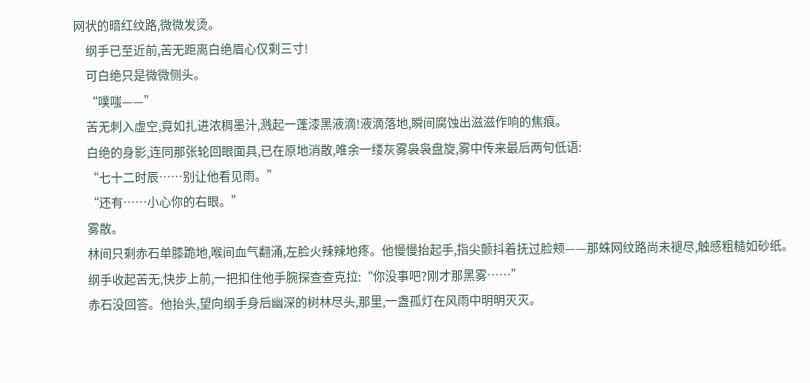网状的暗红纹路,微微发烫。
    纲手已至近前,苦无距离白绝眉心仅剩三寸!
    可白绝只是微微侧头。
    “噗嗤——”
    苦无刺入虚空,竟如扎进浓稠墨汁,溅起一蓬漆黑液滴!液滴落地,瞬间腐蚀出滋滋作响的焦痕。
    白绝的身影,连同那张轮回眼面具,已在原地消散,唯余一缕灰雾袅袅盘旋,雾中传来最后两句低语:
    “七十二时辰……别让他看见雨。”
    “还有……小心你的右眼。”
    雾散。
    林间只剩赤石单膝跪地,喉间血气翻涌,左脸火辣辣地疼。他慢慢抬起手,指尖颤抖着抚过脸颊——那蛛网纹路尚未褪尽,触感粗糙如砂纸。
    纲手收起苦无,快步上前,一把扣住他手腕探查查克拉:“你没事吧?刚才那黑雾……”
    赤石没回答。他抬头,望向纲手身后幽深的树林尽头,那里,一盏孤灯在风雨中明明灭灭。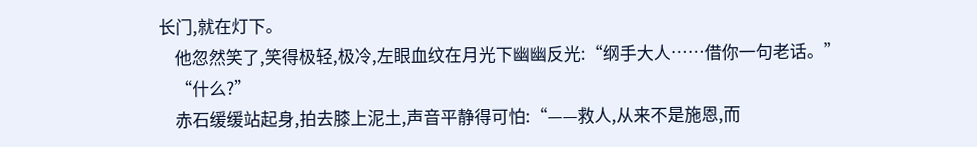长门,就在灯下。
    他忽然笑了,笑得极轻,极冷,左眼血纹在月光下幽幽反光:“纲手大人……借你一句老话。”
    “什么?”
    赤石缓缓站起身,拍去膝上泥土,声音平静得可怕:“——救人,从来不是施恩,而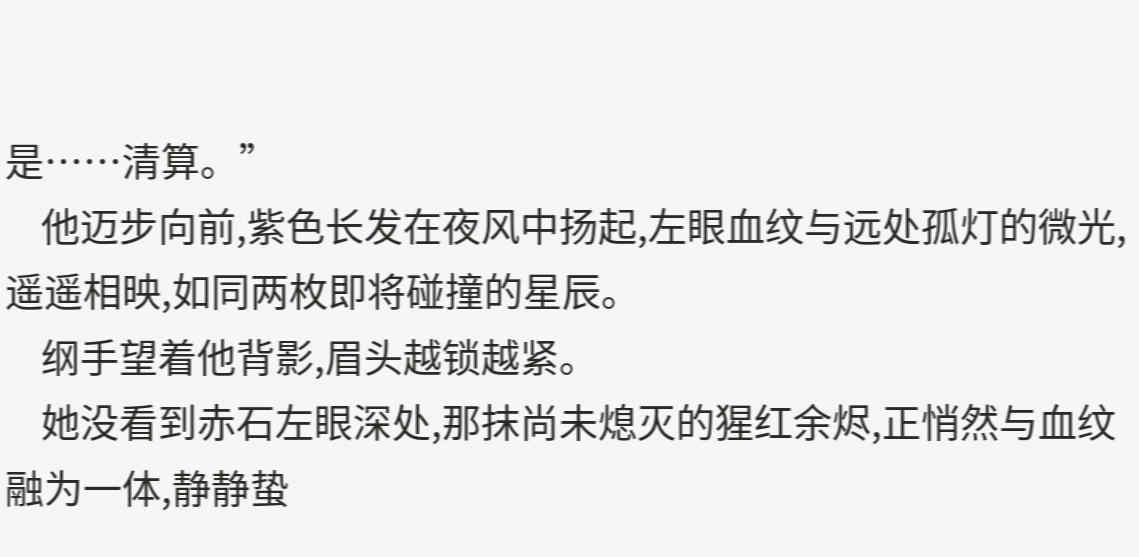是……清算。”
    他迈步向前,紫色长发在夜风中扬起,左眼血纹与远处孤灯的微光,遥遥相映,如同两枚即将碰撞的星辰。
    纲手望着他背影,眉头越锁越紧。
    她没看到赤石左眼深处,那抹尚未熄灭的猩红余烬,正悄然与血纹融为一体,静静蛰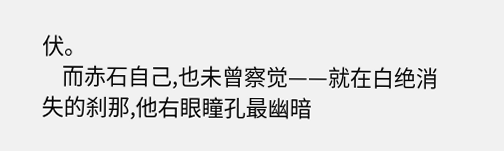伏。
    而赤石自己,也未曾察觉——就在白绝消失的刹那,他右眼瞳孔最幽暗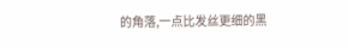的角落,一点比发丝更细的黑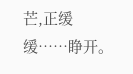芒,正缓缓……睁开。